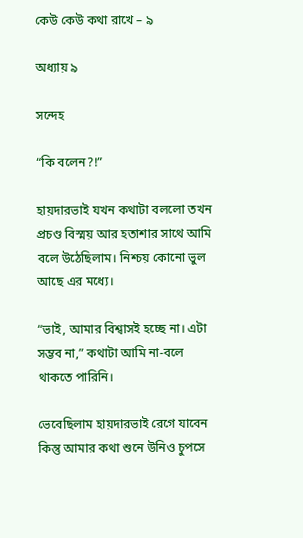কেউ কেউ কথা রাখে – ৯

অধ্যায় ৯

সন্দেহ

“কি বলেন?!”

হায়দারভাই যখন কথাটা বললো তখন প্রচণ্ড বিস্ময় আর হতাশার সাথে আমি বলে উঠেছিলাম। নিশ্চয় কোনো ভুল আছে এর মধ্যে।

“ভাই, আমার বিশ্বাসই হচ্ছে না। এটা সম্ভব না,” কথাটা আমি না-বলে থাকতে পারিনি।

ভেবেছিলাম হায়দারভাই রেগে যাবেন কিন্তু আমার কথা শুনে উনিও চুপসে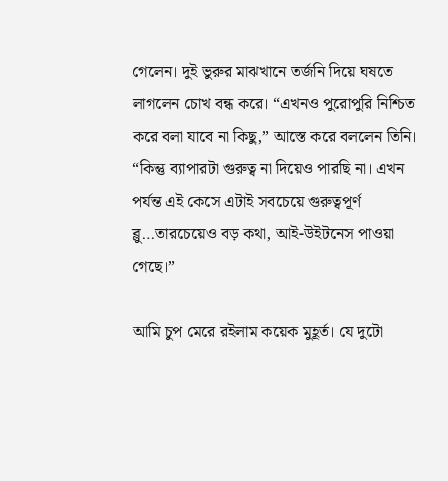গেলেন। দুই ভুরুর মাঝখানে তর্জনি দিয়ে ঘষতে লাগলেন চোখ বন্ধ করে। “এখনও পুরোপুরি নিশ্চিত করে বলা যাবে না কিছু,” আস্তে করে বললেন তিনি। “কিন্তু ব্যাপারটা গুরুত্ব না দিয়েও পারছি না। এখন পর্যন্ত এই কেসে এটাই সবচেয়ে গুরুত্বপূর্ণ ব্লু…তারচেয়েও বড় কথা, আই-উইটনেস পাওয়া গেছে।”

আমি চুপ মেরে রইলাম কয়েক মুহূর্ত। যে দুটো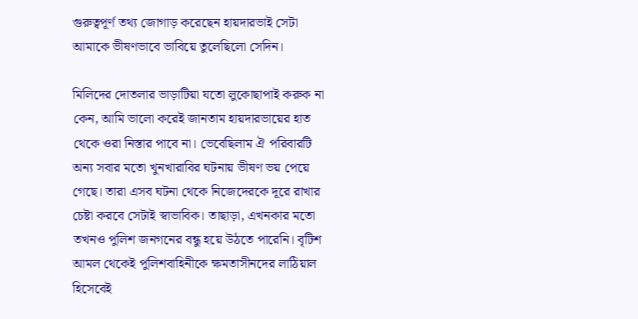গুরুত্বপূর্ণ তথ্য জোগাড় করেছেন হায়দারভাই সেটা আমাকে ভীষণভাবে ভাবিয়ে তুলেছিলো সেদিন।

মিলিদের দোতলার ভাড়াটিয়া যতো লুকোছাপাই করুক না কেন, আমি ভালো করেই জানতাম হায়দারভায়ের হাত থেকে ওরা নিস্তার পাবে না। ভেবেছিলাম ঐ পরিবারটি অন্য সবার মতো খুনখারাবির ঘটনায় ভীষণ ভয় পেয়ে গেছে। তারা এসব ঘটনা থেকে নিজেদেরকে দূরে রাখার চেষ্টা করবে সেটাই স্বাভাবিক। তাছাড়া, এখনকার মতো তখনও পুলিশ জনগনের বন্ধু হয়ে উঠতে পারেনি। বৃটিশ আমল থেকেই পুলিশবাহিনীকে ক্ষমতাসীনদের লাঠিয়াল হিসেবেই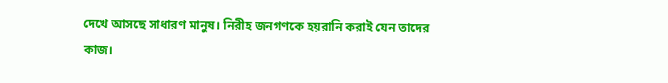দেখে আসছে সাধারণ মানুষ। নিরীহ জনগণকে হয়রানি করাই যেন তাদের কাজ।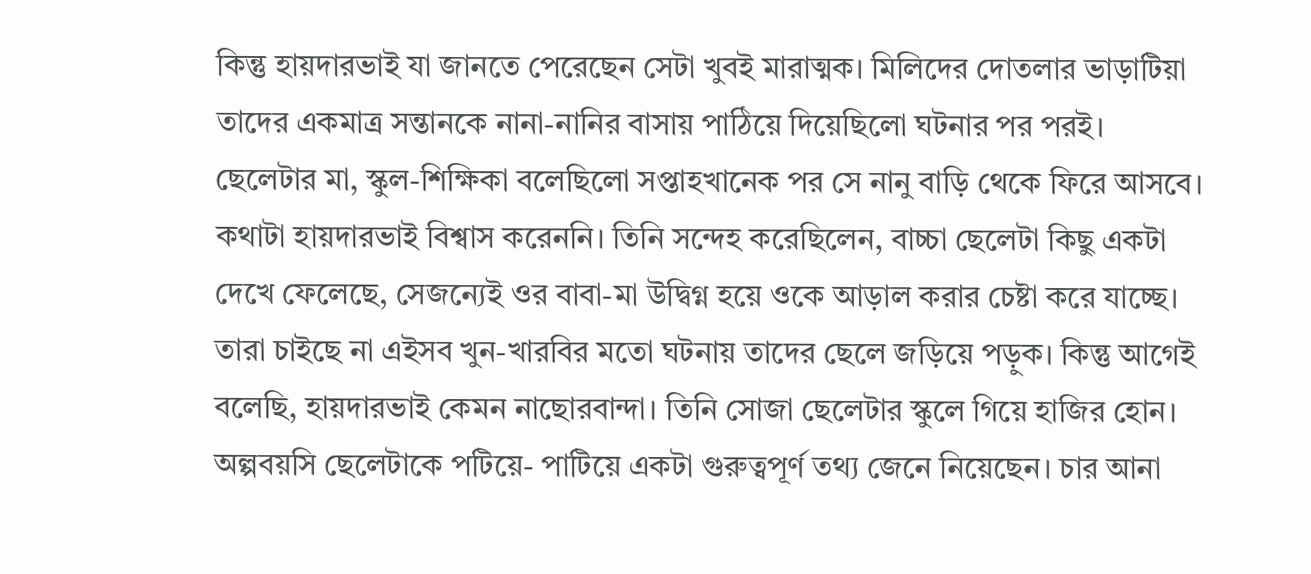কিন্তু হায়দারভাই যা জানতে পেরেছেন সেটা খুবই মারাত্মক। মিলিদের দোতলার ভাড়াটিয়া তাদের একমাত্র সন্তানকে নানা-নানির বাসায় পাঠিয়ে দিয়েছিলো ঘটনার পর পরই। ছেলেটার মা, স্কুল-শিক্ষিকা বলেছিলো সপ্তাহখানেক পর সে নানু বাড়ি থেকে ফিরে আসবে। কথাটা হায়দারভাই বিশ্বাস করেননি। তিনি সন্দেহ করেছিলেন, বাচ্চা ছেলেটা কিছু একটা দেখে ফেলেছে, সেজন্যেই ওর বাবা-মা উদ্বিগ্ন হয়ে ওকে আড়াল করার চেষ্টা করে যাচ্ছে। তারা চাইছে না এইসব খুন-খারবির মতো ঘটনায় তাদের ছেলে জড়িয়ে পড়ুক। কিন্তু আগেই বলেছি, হায়দারভাই কেমন নাছোরবান্দা। তিনি সোজা ছেলেটার স্কুলে গিয়ে হাজির হোন। অল্পবয়সি ছেলেটাকে পটিয়ে- পাটিয়ে একটা গুরুত্বপূর্ণ তথ্য জেনে নিয়েছেন। চার আনা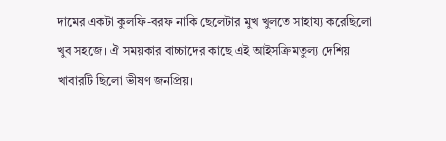দামের একটা কুলফি-বরফ নাকি ছেলেটার মুখ খুলতে সাহায্য করেছিলো খুব সহজে। ঐ সময়কার বাচ্চাদের কাছে এই আইসক্রিমতুল্য দেশিয় খাবারটি ছিলো ভীষণ জনপ্ৰিয়।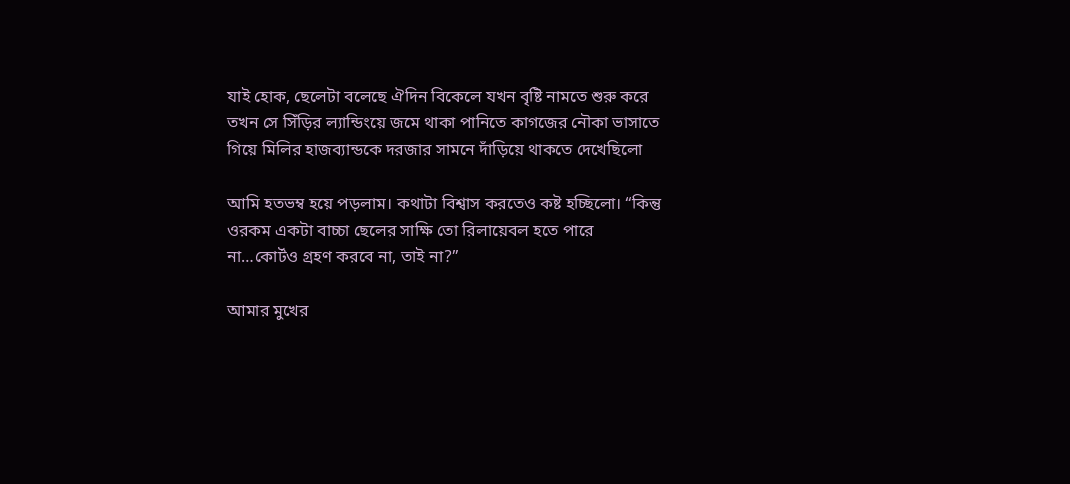যাই হোক, ছেলেটা বলেছে ঐদিন বিকেলে যখন বৃষ্টি নামতে শুরু করে তখন সে সিঁড়ির ল্যান্ডিংয়ে জমে থাকা পানিতে কাগজের নৌকা ভাসাতে গিয়ে মিলির হাজব্যান্ডকে দরজার সামনে দাঁড়িয়ে থাকতে দেখেছিলো

আমি হতভম্ব হয়ে পড়লাম। কথাটা বিশ্বাস করতেও কষ্ট হচ্ছিলো। “কিন্তু ওরকম একটা বাচ্চা ছেলের সাক্ষি তো রিলায়েবল হতে পারে না…কোর্টও গ্রহণ করবে না, তাই না?”

আমার মুখের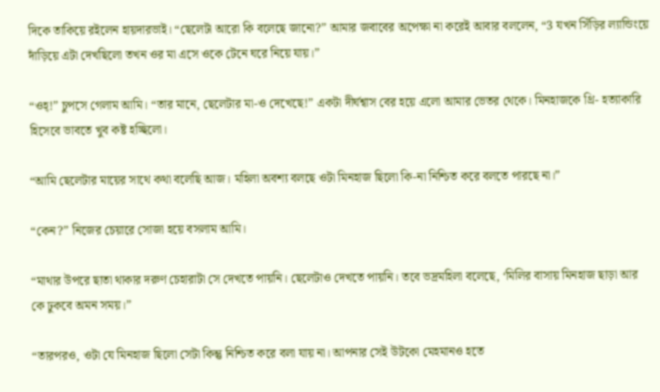দিকে তাকিয়ে রইলেন হায়দারভাই। “ছেলেটা আরো কি বলেছে জানো?” আমার জবাবের অপেক্ষা না করেই আবার বললেন, “3 যখন সিঁড়ির ল্যান্ডিংয়ে দাঁড়িয়ে এটা দেখছিলো তখন ওর মা এসে ওকে টেনে ঘরে নিয়ে যায়।”

“ওহ্!” চুপসে গেলাম আমি। “তার মানে, ছেলেটার মা-ও দেখেছে!” একটা দীর্ঘশ্বাস বের হয়ে এলো আমার ভেতর থেকে। মিনহাজকে থ্রি- হত্যাকারি হিসেবে ভাবতে খুব কষ্ট হচ্ছিলো।

“আমি ছেলেটার মায়ের সাথে কথা বলেছি আজ। মহিলা অবশ্য বলছে ওটা মিনহাজ ছিলো কি-না নিশ্চিত করে বলতে পারছে না।”

“কেন?” নিজের চেয়ারে সোজা হয়ে বসলাম আমি।

“মাথার উপরে ছাতা থাকার দরুণ চেহারাটা সে দেখতে পায়নি। ছেলেটাও দেখতে পায়নি। তবে ভদ্রমহিলা বলেছে, ‘মিলির বাসায় মিনহাজ ছাড়া আর কে ঢুকবে অমন সময়।”

“তারপরও, ওটা যে মিনহাজ ছিলো সেটা কিন্তু নিশ্চিত করে বলা যায় না। আপনার সেই উটকো মেহমানও হতে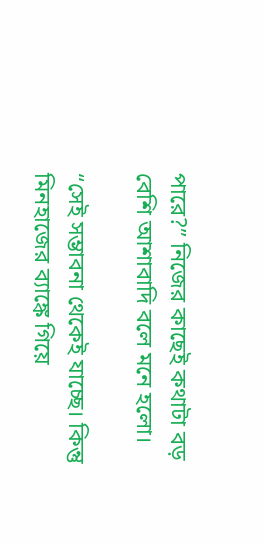পারে?” নিজের কাছেই কথাটা বড় বেশি আশাবাদি বলে মনে হলো।

“সেই সম্ভাবনা থেকেই যাচ্ছে। কিন্তু মিনহাজের ব্যাঙ্কে গিয়ে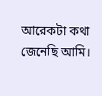আরেকটা কথা জেনেছি আমি।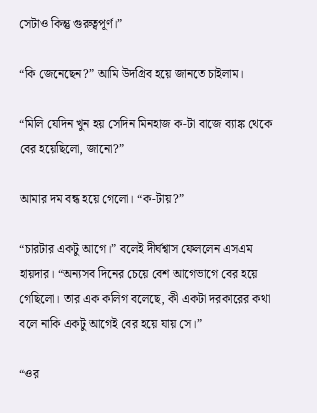সেটাও কিন্তু গুরুত্বপূর্ণ।”

“কি জেনেছেন?” আমি উদগ্রিব হয়ে জানতে চাইলাম।

“মিলি যেদিন খুন হয় সেদিন মিনহাজ ক-টা বাজে ব্যাঙ্ক থেকে বের হয়েছিলো, জানো?”

আমার দম বন্ধ হয়ে গেলো। “ক-টায়?”

“চারটার একটু আগে।” বলেই দীর্ঘশ্বাস ফেললেন এসএম হায়দার। “অন্যসব দিনের চেয়ে বেশ আগেভাগে বের হয়ে গেছিলো। তার এক কলিগ বলেছে, কী একটা দরকারের কথা বলে নাকি একটু আগেই বের হয়ে যায় সে।”

“ওর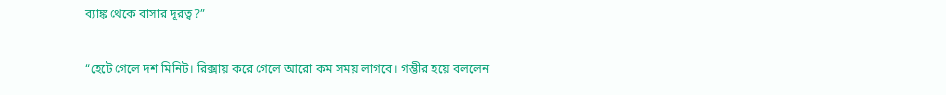ব্যাঙ্ক থেকে বাসার দূরত্ব?”

“হেটে গেলে দশ মিনিট। রিক্সায় করে গেলে আরো কম সময় লাগবে। গম্ভীর হয়ে বললেন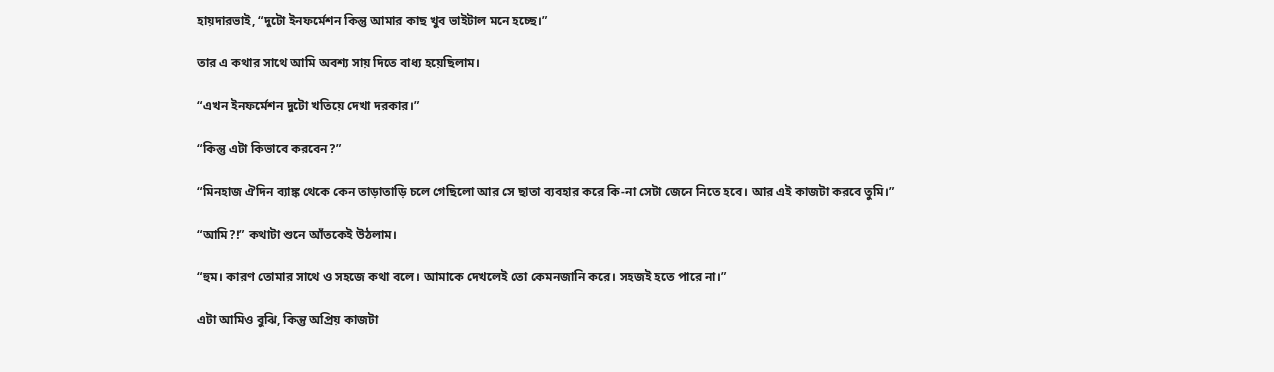হায়দারভাই, “দুটো ইনফর্মেশন কিন্তু আমার কাছ খুব ভাইটাল মনে হচ্ছে।”

তার এ কথার সাথে আমি অবশ্য সায় দিতে বাধ্য হয়েছিলাম।

“এখন ইনফর্মেশন দুটো খতিয়ে দেখা দরকার।”

“কিন্তু এটা কিভাবে করবেন?”

“মিনহাজ ঐদিন ব্যাঙ্ক থেকে কেন তাড়াতাড়ি চলে গেছিলো আর সে ছাতা ব্যবহার করে কি-না সেটা জেনে নিতে হবে। আর এই কাজটা করবে তুমি।”

“আমি?!” কথাটা শুনে আঁতকেই উঠলাম।

“হুম। কারণ তোমার সাথে ও সহজে কথা বলে। আমাকে দেখলেই তো কেমনজানি করে। সহজই হতে পারে না।”

এটা আমিও বুঝি, কিন্তু অপ্রিয় কাজটা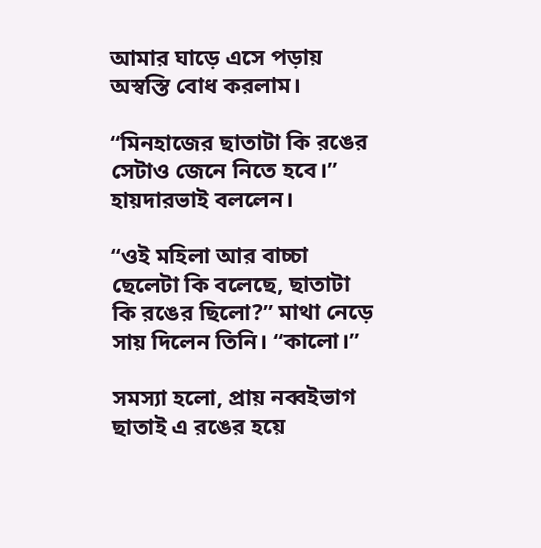আমার ঘাড়ে এসে পড়ায় অস্বস্তি বোধ করলাম।

“মিনহাজের ছাতাটা কি রঙের সেটাও জেনে নিতে হবে।” হায়দারভাই বললেন।

“ওই মহিলা আর বাচ্চা ছেলেটা কি বলেছে, ছাতাটা কি রঙের ছিলো?” মাথা নেড়ে সায় দিলেন তিনি। “কালো।”

সমস্যা হলো, প্রায় নব্বইভাগ ছাতাই এ রঙের হয়ে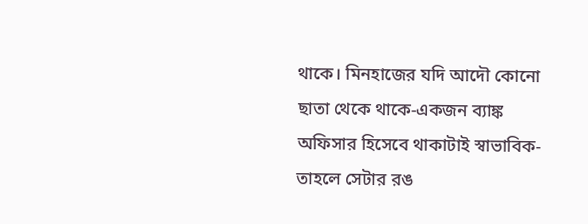থাকে। মিনহাজের যদি আদৌ কোনো ছাতা থেকে থাকে-একজন ব্যাঙ্ক অফিসার হিসেবে থাকাটাই স্বাভাবিক-তাহলে সেটার রঙ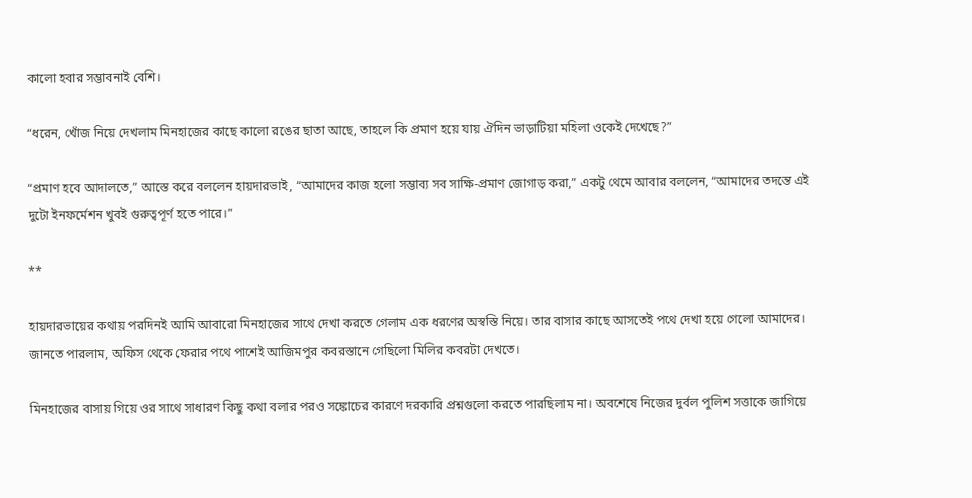কালো হবার সম্ভাবনাই বেশি।

“ধরেন, খোঁজ নিয়ে দেখলাম মিনহাজের কাছে কালো রঙের ছাতা আছে, তাহলে কি প্রমাণ হয়ে যায় ঐদিন ভাড়াটিয়া মহিলা ওকেই দেখেছে?”

“প্রমাণ হবে আদালতে,” আস্তে করে বললেন হায়দারভাই, “আমাদের কাজ হলো সম্ভাব্য সব সাক্ষি-প্রমাণ জোগাড় করা,” একটু থেমে আবার বললেন, “আমাদের তদন্তে এই দুটো ইনফর্মেশন খুবই গুরুত্বপূর্ণ হতে পারে।”

**

হায়দারভায়ের কথায় পরদিনই আমি আবারো মিনহাজের সাথে দেখা করতে গেলাম এক ধরণের অস্বস্তি নিয়ে। তার বাসার কাছে আসতেই পথে দেখা হয়ে গেলো আমাদের। জানতে পারলাম, অফিস থেকে ফেরার পথে পাশেই আজিমপুর কবরস্তানে গেছিলো মিলির কবরটা দেখতে।

মিনহাজের বাসায় গিয়ে ওর সাথে সাধারণ কিছু কথা বলার পরও সঙ্কোচের কারণে দরকারি প্রশ্নগুলো করতে পারছিলাম না। অবশেষে নিজের দুর্বল পুলিশ সত্তাকে জাগিয়ে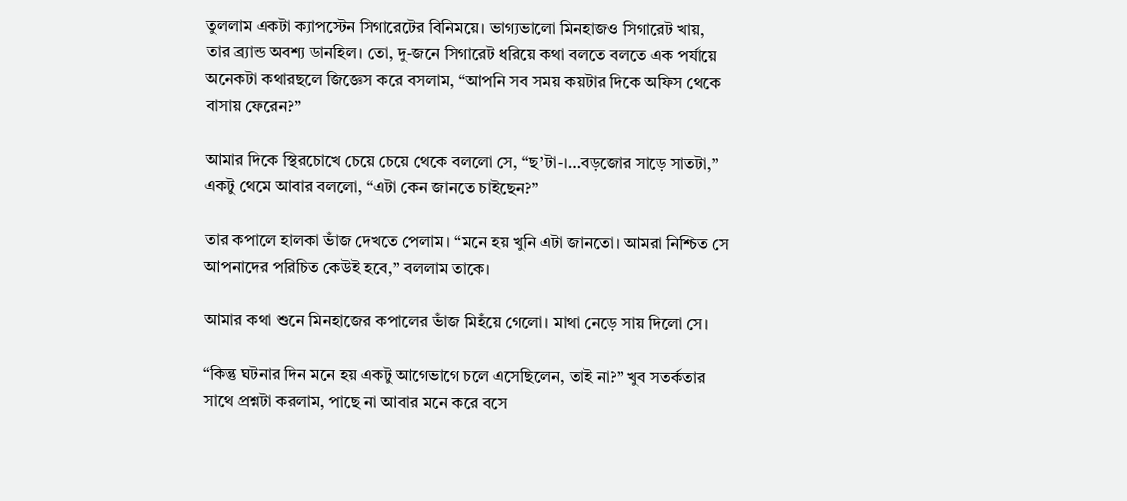তুললাম একটা ক্যাপস্টেন সিগারেটের বিনিময়ে। ভাগ্যভালো মিনহাজও সিগারেট খায়, তার ব্র্যান্ড অবশ্য ডানহিল। তো, দু-জনে সিগারেট ধরিয়ে কথা বলতে বলতে এক পর্যায়ে অনেকটা কথারছলে জিজ্ঞেস করে বসলাম, “আপনি সব সময় কয়টার দিকে অফিস থেকে বাসায় ফেরেন?”

আমার দিকে স্থিরচোখে চেয়ে চেয়ে থেকে বললো সে, “ছ’টা-।…বড়জোর সাড়ে সাতটা,” একটু থেমে আবার বললো, “এটা কেন জানতে চাইছেন?”

তার কপালে হালকা ভাঁজ দেখতে পেলাম। “মনে হয় খুনি এটা জানতো। আমরা নিশ্চিত সে আপনাদের পরিচিত কেউই হবে,” বললাম তাকে।

আমার কথা শুনে মিনহাজের কপালের ভাঁজ মিহঁয়ে গেলো। মাথা নেড়ে সায় দিলো সে।

“কিন্তু ঘটনার দিন মনে হয় একটু আগেভাগে চলে এসেছিলেন, তাই না?” খুব সতর্কতার সাথে প্রশ্নটা করলাম, পাছে না আবার মনে করে বসে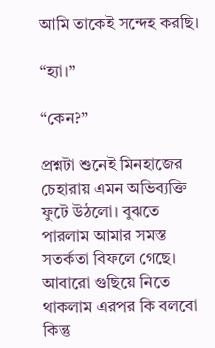আমি তাকেই সন্দেহ করছি।

“হ্যা।”

“কেন?”

প্রশ্নটা শুনেই মিনহাজের চেহারায় এমন অভিব্যক্তি ফুটে উঠলো। বুঝতে পারলাম আমার সমস্ত সতর্কতা বিফলে গেছে। আবারো গুছিয়ে নিতে থাকলাম এরপর কি বলবো কিন্তু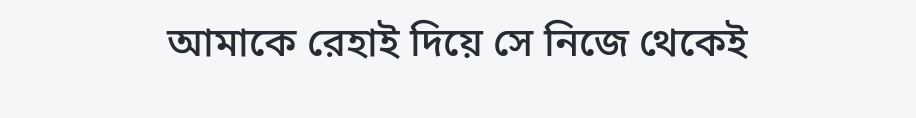আমাকে রেহাই দিয়ে সে নিজে থেকেই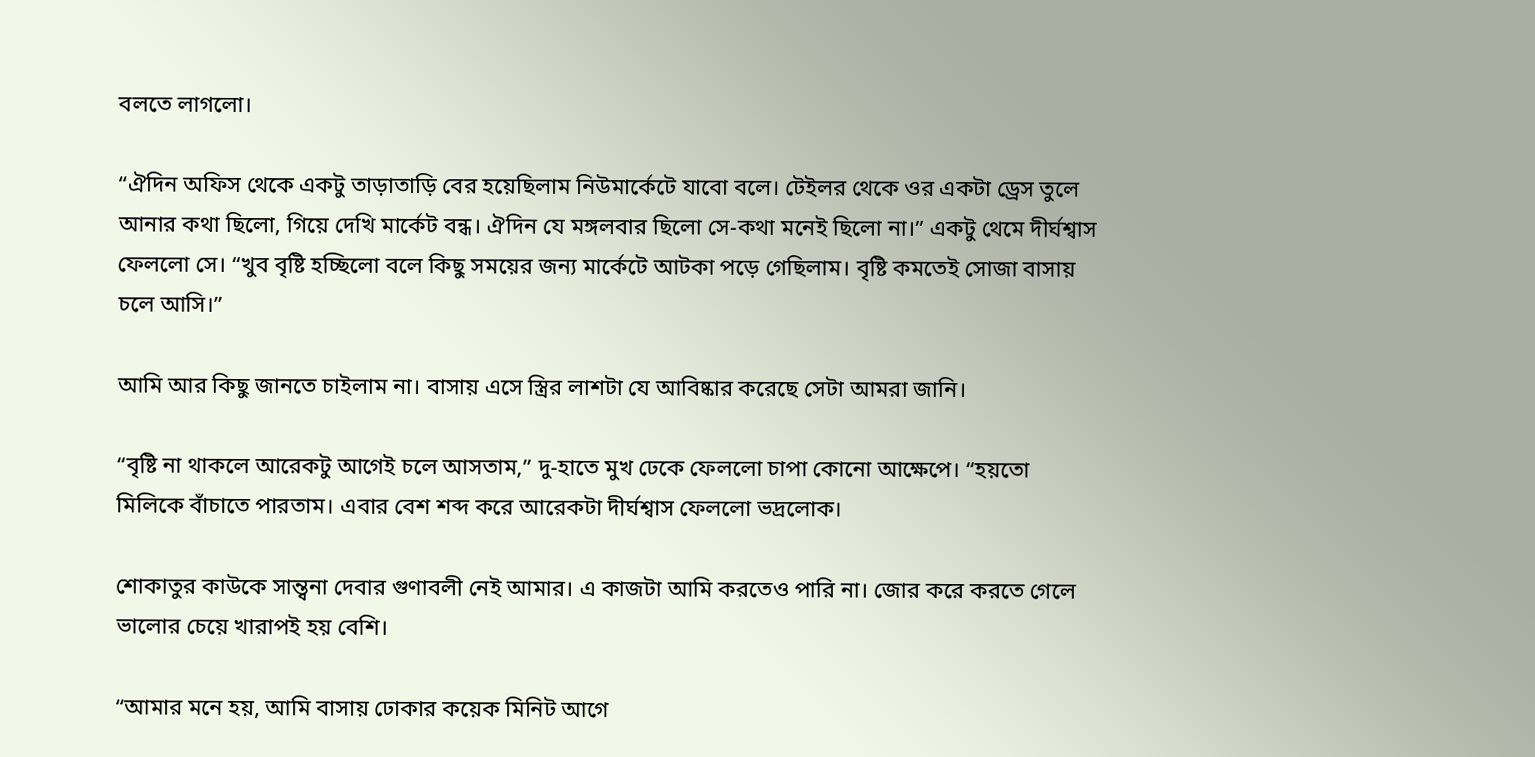বলতে লাগলো।

“ঐদিন অফিস থেকে একটু তাড়াতাড়ি বের হয়েছিলাম নিউমার্কেটে যাবো বলে। টেইলর থেকে ওর একটা ড্রেস তুলে আনার কথা ছিলো, গিয়ে দেখি মার্কেট বন্ধ। ঐদিন যে মঙ্গলবার ছিলো সে-কথা মনেই ছিলো না।” একটু থেমে দীর্ঘশ্বাস ফেললো সে। “খুব বৃষ্টি হচ্ছিলো বলে কিছু সময়ের জন্য মার্কেটে আটকা পড়ে গেছিলাম। বৃষ্টি কমতেই সোজা বাসায় চলে আসি।”

আমি আর কিছু জানতে চাইলাম না। বাসায় এসে স্ত্রির লাশটা যে আবিষ্কার করেছে সেটা আমরা জানি।

“বৃষ্টি না থাকলে আরেকটু আগেই চলে আসতাম,” দু-হাতে মুখ ঢেকে ফেললো চাপা কোনো আক্ষেপে। “হয়তো মিলিকে বাঁচাতে পারতাম। এবার বেশ শব্দ করে আরেকটা দীর্ঘশ্বাস ফেললো ভদ্রলোক।

শোকাতুর কাউকে সান্ত্বনা দেবার গুণাবলী নেই আমার। এ কাজটা আমি করতেও পারি না। জোর করে করতে গেলে ভালোর চেয়ে খারাপই হয় বেশি।

“আমার মনে হয়, আমি বাসায় ঢোকার কয়েক মিনিট আগে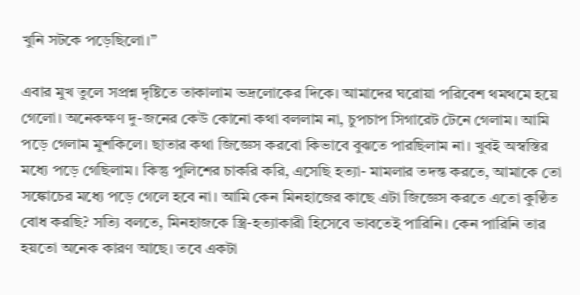খুনি সটকে পড়েছিলো।”

এবার মুখ তুলে সপ্রশ্ন দৃষ্টিতে তাকালাম ভদ্রলোকের দিকে। আমাদের ঘরোয়া পরিবেশ থমথমে হয়ে গেলো। অনেকক্ষণ দু-জনের কেউ কোনো কথা বললাম না, চুপচাপ সিগারেট টেনে গেলাম। আমি পড়ে গেলাম মুশকিলে। ছাতার কথা জিজ্ঞেস করবো কিভাবে বুঝতে পারছিলাম না। খুবই অস্বস্তির মধ্যে পড়ে গেছিলাম। কিন্তু পুলিশের চাকরি করি, এসেছি হত্যা- মামলার তদন্ত করতে, আমাকে তো সঙ্কোচের মধ্যে পড়ে গেলে হবে না। আমি কেন মিনহাজের কাছে এটা জিজ্ঞেস করতে এতো কুণ্ঠিত বোধ করছি? সত্যি বলতে, মিনহাজকে স্ত্রি-হত্যাকারী হিসেবে ভাবতেই পারিনি। কেন পারিনি তার হয়তো অনেক কারণ আছে। তবে একটা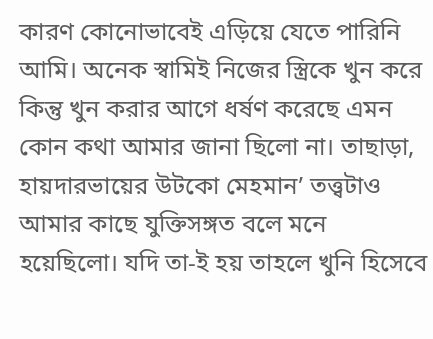কারণ কোনোভাবেই এড়িয়ে যেতে পারিনি আমি। অনেক স্বামিই নিজের স্ত্রিকে খুন করে কিন্তু খুন করার আগে ধর্ষণ করেছে এমন কোন কথা আমার জানা ছিলো না। তাছাড়া, হায়দারভায়ের উটকো মেহমান’ তত্ত্বটাও আমার কাছে যুক্তিসঙ্গত বলে মনে হয়েছিলো। যদি তা-ই হয় তাহলে খুনি হিসেবে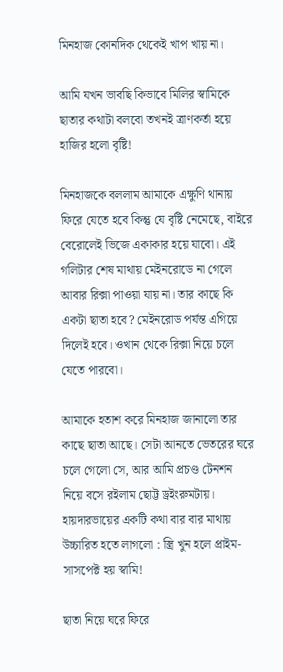মিনহাজ কোনদিক থেকেই খাপ খায় না।

আমি যখন ভাবছি কিভাবে মিলির স্বামিকে ছাতার কথাটা বলবো তখনই ত্রাণকর্তা হয়ে হাজির হলো বৃষ্টি!

মিনহাজকে বললাম আমাকে এক্ষুণি থানায় ফিরে যেতে হবে কিন্তু যে বৃষ্টি নেমেছে, বাইরে বেরোলেই ভিজে একাকার হয়ে যাবো। এই গলিটার শেষ মাথায় মেইনরোডে না গেলে আবার রিক্সা পাওয়া যায় না। তার কাছে কি একটা ছাতা হবে? মেইনরোড পর্যন্ত এগিয়ে দিলেই হবে। ওখান থেকে রিক্সা নিয়ে চলে যেতে পারবো।

আমাকে হতাশ করে মিনহাজ জানালো তার কাছে ছাতা আছে। সেটা আনতে ভেতরের ঘরে চলে গেলো সে, আর আমি প্রচণ্ড টেনশন নিয়ে বসে রইলাম ছোট্ট ড্রইংরুমটায়। হায়দারভায়ের একটি কথা বার বার মাথায় উচ্চারিত হতে লাগলো : স্ত্রি খুন হলে প্রাইম-সাসপেক্ট হয় স্বামি!

ছাতা নিয়ে ঘরে ফিরে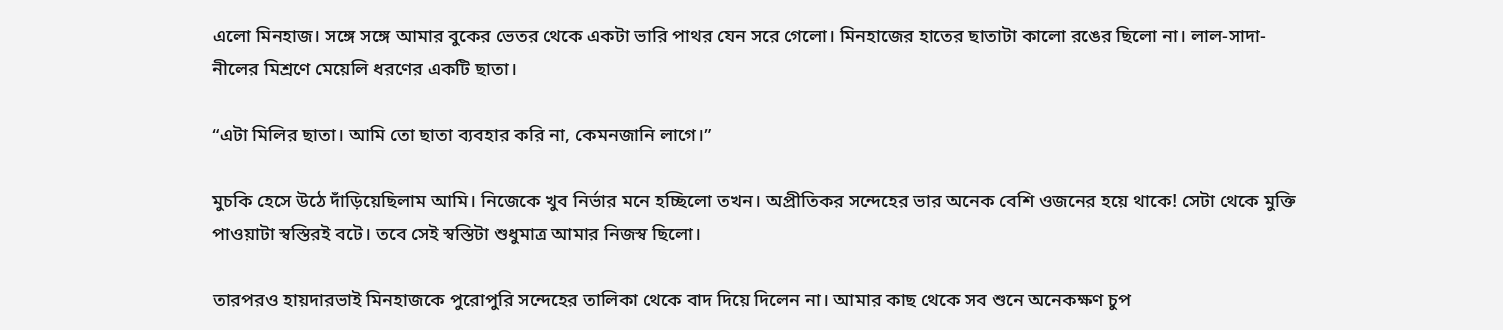এলো মিনহাজ। সঙ্গে সঙ্গে আমার বুকের ভেতর থেকে একটা ভারি পাথর যেন সরে গেলো। মিনহাজের হাতের ছাতাটা কালো রঙের ছিলো না। লাল-সাদা-নীলের মিশ্রণে মেয়েলি ধরণের একটি ছাতা।

“এটা মিলির ছাতা। আমি তো ছাতা ব্যবহার করি না, কেমনজানি লাগে।”

মুচকি হেসে উঠে দাঁড়িয়েছিলাম আমি। নিজেকে খুব নির্ভার মনে হচ্ছিলো তখন। অপ্রীতিকর সন্দেহের ভার অনেক বেশি ওজনের হয়ে থাকে! সেটা থেকে মুক্তি পাওয়াটা স্বস্তিরই বটে। তবে সেই স্বস্তিটা শুধুমাত্র আমার নিজস্ব ছিলো।

তারপরও হায়দারভাই মিনহাজকে পুরোপুরি সন্দেহের তালিকা থেকে বাদ দিয়ে দিলেন না। আমার কাছ থেকে সব শুনে অনেকক্ষণ চুপ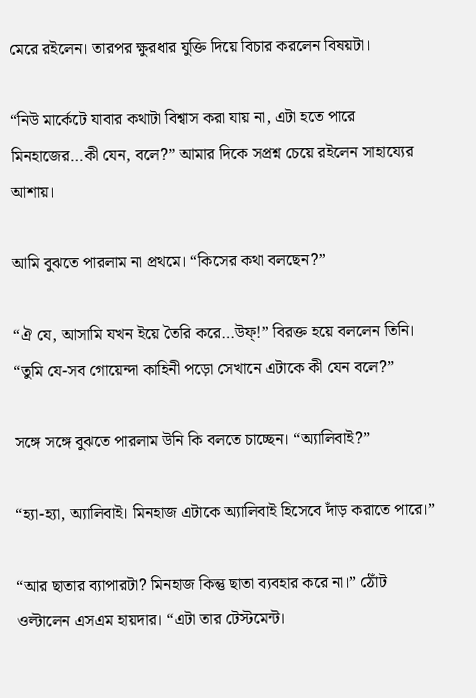মেরে রইলেন। তারপর ক্ষুরধার যুক্তি দিয়ে বিচার করলেন বিষয়টা।

“নিউ মার্কেটে যাবার কথাটা বিশ্বাস করা যায় না, এটা হতে পারে মিনহাজের…কী যেন, বলে?” আমার দিকে সপ্রশ্ন চেয়ে রইলেন সাহায্যের আশায়।

আমি বুঝতে পারলাম না প্রথমে। “কিসের কথা বলছেন?”

“ঐ যে, আসামি যখন ইয়ে তৈরি করে…উফ্!” বিরক্ত হয়ে বললেন তিনি। “তুমি যে-সব গোয়েন্দা কাহিনী পড়ো সেখানে এটাকে কী যেন বলে?”

সঙ্গে সঙ্গে বুঝতে পারলাম উনি কি বলতে চাচ্ছেন। “অ্যালিবাই?”

“হ্যা-হ্যা, অ্যালিবাই। মিনহাজ এটাকে অ্যালিবাই হিসেবে দাঁড় করাতে পারে।”

“আর ছাতার ব্যাপারটা? মিনহাজ কিন্তু ছাতা ব্যবহার করে না।” ঠোঁট ওল্টালেন এসএম হায়দার। “এটা তার টেস্টমেন্ট।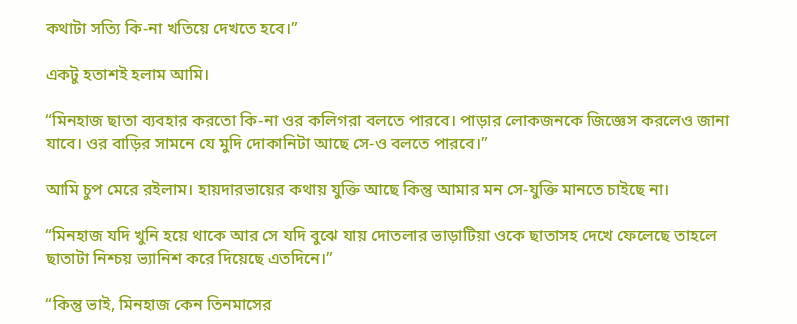কথাটা সত্যি কি-না খতিয়ে দেখতে হবে।”

একটু হতাশই হলাম আমি।

“মিনহাজ ছাতা ব্যবহার করতো কি-না ওর কলিগরা বলতে পারবে। পাড়ার লোকজনকে জিজ্ঞেস করলেও জানা যাবে। ওর বাড়ির সামনে যে মুদি দোকানিটা আছে সে-ও বলতে পারবে।”

আমি চুপ মেরে রইলাম। হায়দারভায়ের কথায় যুক্তি আছে কিন্তু আমার মন সে-যুক্তি মানতে চাইছে না।

“মিনহাজ যদি খুনি হয়ে থাকে আর সে যদি বুঝে যায় দোতলার ভাড়াটিয়া ওকে ছাতাসহ দেখে ফেলেছে তাহলে ছাতাটা নিশ্চয় ভ্যানিশ করে দিয়েছে এতদিনে।”

“কিন্তু ভাই, মিনহাজ কেন তিনমাসের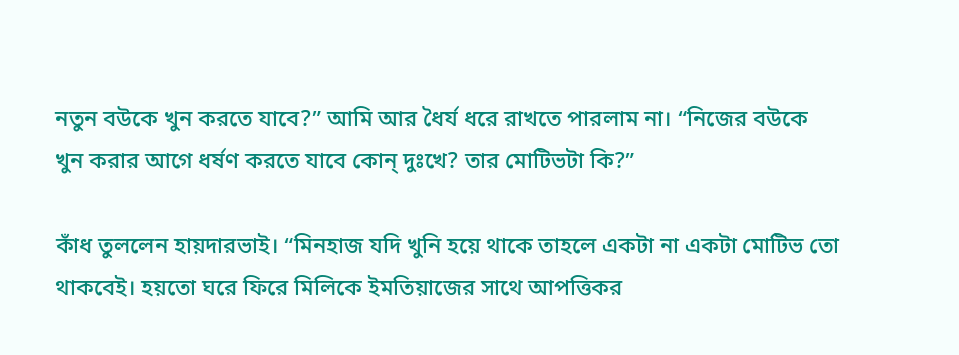নতুন বউকে খুন করতে যাবে?” আমি আর ধৈর্য ধরে রাখতে পারলাম না। “নিজের বউকে খুন করার আগে ধর্ষণ করতে যাবে কোন্ দুঃখে? তার মোটিভটা কি?”

কাঁধ তুললেন হায়দারভাই। “মিনহাজ যদি খুনি হয়ে থাকে তাহলে একটা না একটা মোটিভ তো থাকবেই। হয়তো ঘরে ফিরে মিলিকে ইমতিয়াজের সাথে আপত্তিকর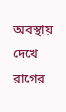অবস্থায় দেখে রাগের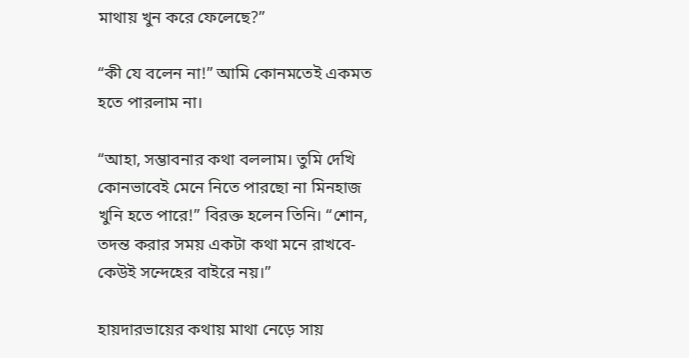মাথায় খুন করে ফেলেছে?”

“কী যে বলেন না!” আমি কোনমতেই একমত হতে পারলাম না।

“আহা, সম্ভাবনার কথা বললাম। তুমি দেখি কোনভাবেই মেনে নিতে পারছো না মিনহাজ খুনি হতে পারে!” বিরক্ত হলেন তিনি। “শোন, তদন্ত করার সময় একটা কথা মনে রাখবে-কেউই সন্দেহের বাইরে নয়।”

হায়দারভায়ের কথায় মাথা নেড়ে সায়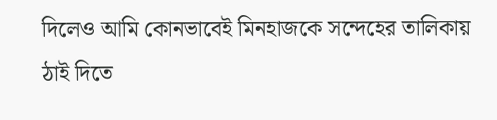দিলেও আমি কোনভাবেই মিনহাজকে সন্দেহের তালিকায় ঠাই দিতে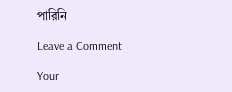পারিনি

Leave a Comment

Your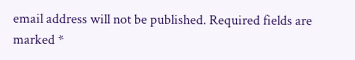email address will not be published. Required fields are marked *